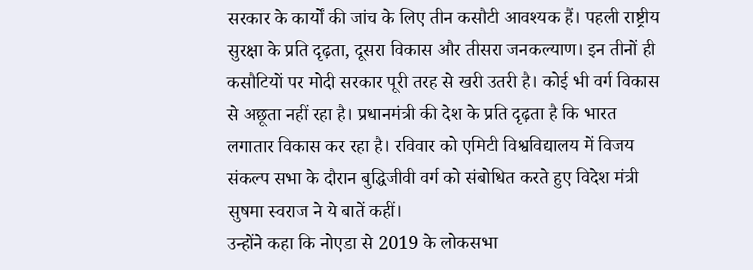सरकार के कार्यों की जांच के लिए तीन कसौटी आवश्यक हैं। पहली राष्ट्रीय सुरक्षा के प्रति दृढ़ता, दूसरा विकास और तीसरा जनकल्याण। इन तीनों ही कसौटियों पर मोदी सरकार पूरी तरह से खरी उतरी है। कोई भी वर्ग विकास से अछूता नहीं रहा है। प्रधानमंत्री की देश के प्रति दृढ़ता है कि भारत लगातार विकास कर रहा है। रविवार को एमिटी विश्वविद्यालय में विजय संकल्प सभा के दौरान बुद्धिजीवी वर्ग को संबोधित करते हुए विदेश मंत्री सुषमा स्वराज ने ये बातें कहीं।
उन्होंने कहा कि नोएडा से 2019 के लोकसभा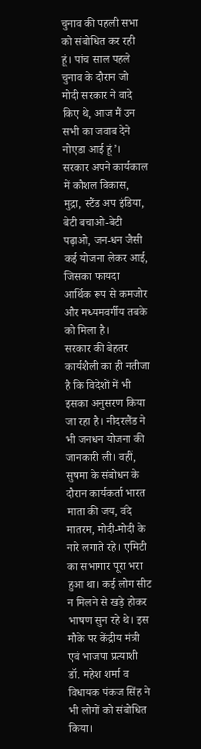चुनाव की पहली सभा को संबोधित कर रही हूं। पांच साल पहले चुनाव के दौरान जो मोदी सरकार ने वादे किए थे, आज मैं उन सभी का जवाब देने नोएडा आई हूं’। सरकार अपने कार्यकाल में कौशल विकास, मुद्रा, स्टैंड अप इंडिया, बेटी बचाओ-बेटी पढ़ाओ, जन-धन जैसी कई योजना लेकर आई, जिसका फायदा आर्थिक रूप से कमजोर और मध्यमवर्गीय तबके को मिला है।
सरकार की बेहतर कार्यशैली का ही नतीजा है कि विदेशों में भी इसका अनुसरण किया जा रहा है। नीदरलैंड ने भी जनधन योजना की जानकारी ली। वहीं, सुषमा के संबोधन के दौरान कार्यकर्ता भारत माता की जय, वंदे मातरम, मोदी-मोदी के नारे लगाते रहे। एमिटी का सभागार पूरा भरा हुआ था। कई लोग सीट न मिलने से खड़े होकर भाषण सुन रहे थे। इस मौके पर केंद्रीय मंत्री एवं भाजपा प्रत्याशी डॉ. महेश शर्मा व विधायक पंकज सिंह ने भी लोगों को संबोधित किया।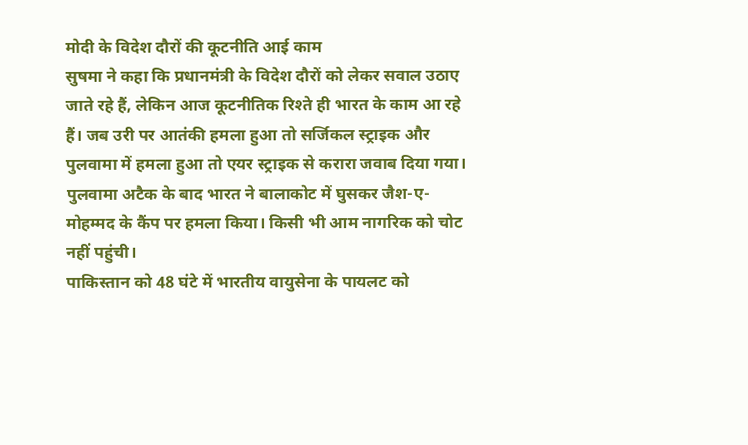मोदी के विदेश दौरों की कूटनीति आई काम
सुषमा ने कहा कि प्रधानमंत्री के विदेश दौरों को लेकर सवाल उठाए जाते रहे हैं, लेकिन आज कूटनीतिक रिश्ते ही भारत के काम आ रहे हैं। जब उरी पर आतंकी हमला हुआ तो सर्जिकल स्ट्राइक और पुलवामा में हमला हुआ तो एयर स्ट्राइक से करारा जवाब दिया गया। पुलवामा अटैक के बाद भारत ने बालाकोट में घुसकर जैश-ए-मोहम्मद के कैंप पर हमला किया। किसी भी आम नागरिक को चोट नहीं पहुंची।
पाकिस्तान को 48 घंटे में भारतीय वायुसेना के पायलट को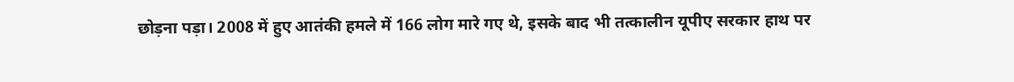छोड़ना पड़ा। 2008 में हुए आतंकी हमले में 166 लोग मारे गए थे, इसके बाद भी तत्कालीन यूपीए सरकार हाथ पर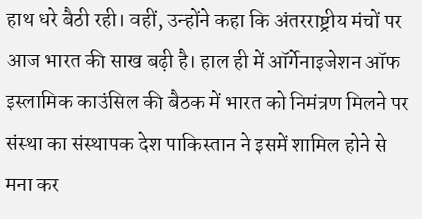हाथ धरे बैठी रही। वहीं, उन्होंने कहा कि अंतरराष्ट्रीय मंचों पर आज भारत की साख बढ़ी है। हाल ही में ऑर्गेनाइजेशन ऑफ इस्लामिक काउंसिल की बैठक में भारत को निमंत्रण मिलने पर संस्था का संस्थापक देश पाकिस्तान ने इसमें शामिल होने से मना कर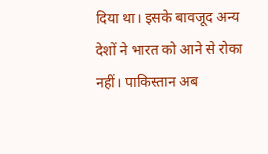दिया था। इसके बावजूद अन्य देशों ने भारत को आने से रोका नहीं। पाकिस्तान अब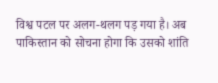विश्व पटल पर अलग-थलग पड़ गया है। अब पाकिस्तान को सोचना होगा कि उसको शांति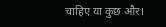चाहिए या कुछ और।